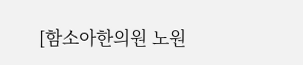[함소아한의원 노원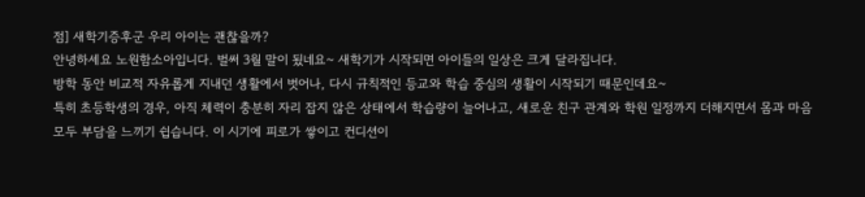점] 새학기증후군 우리 아이는 괜찮을까?
안녕하세요 노원함소아입니다. 벌써 3월 말이 됬네요~ 새학기가 시작되면 아이들의 일상은 크게 달라집니다.
방학 동안 비교적 자유롭게 지내던 생활에서 벗어나, 다시 규칙적인 등교와 학습 중심의 생활이 시작되기 때문인데요~
특히 초등학생의 경우, 아직 체력이 충분히 자리 잡지 않은 상태에서 학습량이 늘어나고, 새로운 친구 관계와 학원 일정까지 더해지면서 몸과 마음 모두 부담을 느끼기 쉽습니다. 이 시기에 피로가 쌓이고 컨디션이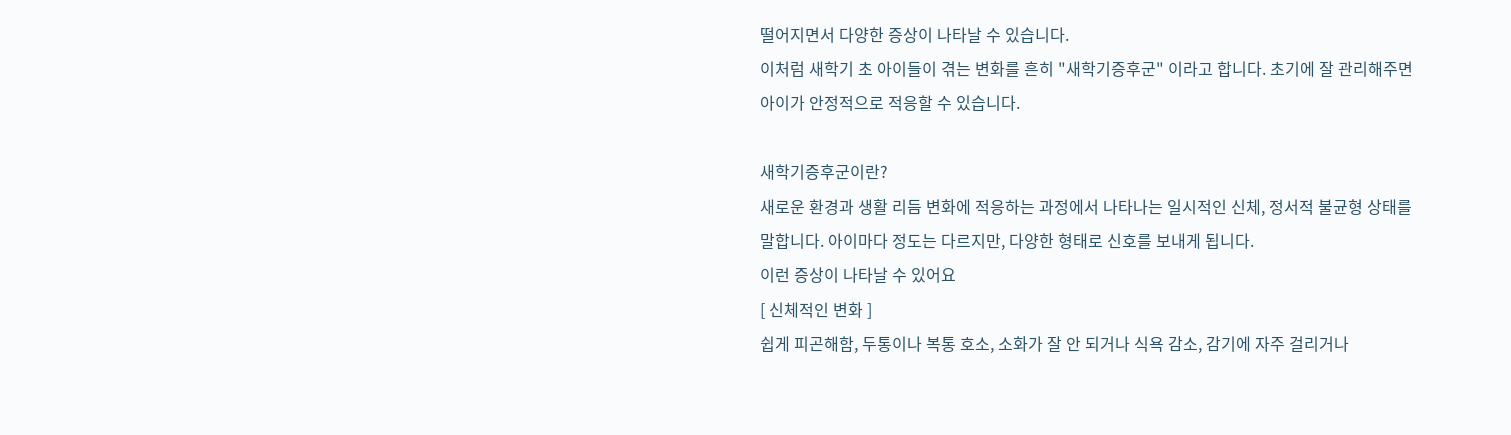떨어지면서 다양한 증상이 나타날 수 있습니다.
이처럼 새학기 초 아이들이 겪는 변화를 흔히 "새학기증후군" 이라고 합니다. 초기에 잘 관리해주면 아이가 안정적으로 적응할 수 있습니다.

새학기증후군이란?
새로운 환경과 생활 리듬 변화에 적응하는 과정에서 나타나는 일시적인 신체, 정서적 불균형 상태를 말합니다. 아이마다 정도는 다르지만, 다양한 형태로 신호를 보내게 됩니다.
이런 증상이 나타날 수 있어요
[ 신체적인 변화 ]
쉽게 피곤해함, 두통이나 복통 호소, 소화가 잘 안 되거나 식욕 감소, 감기에 자주 걸리거나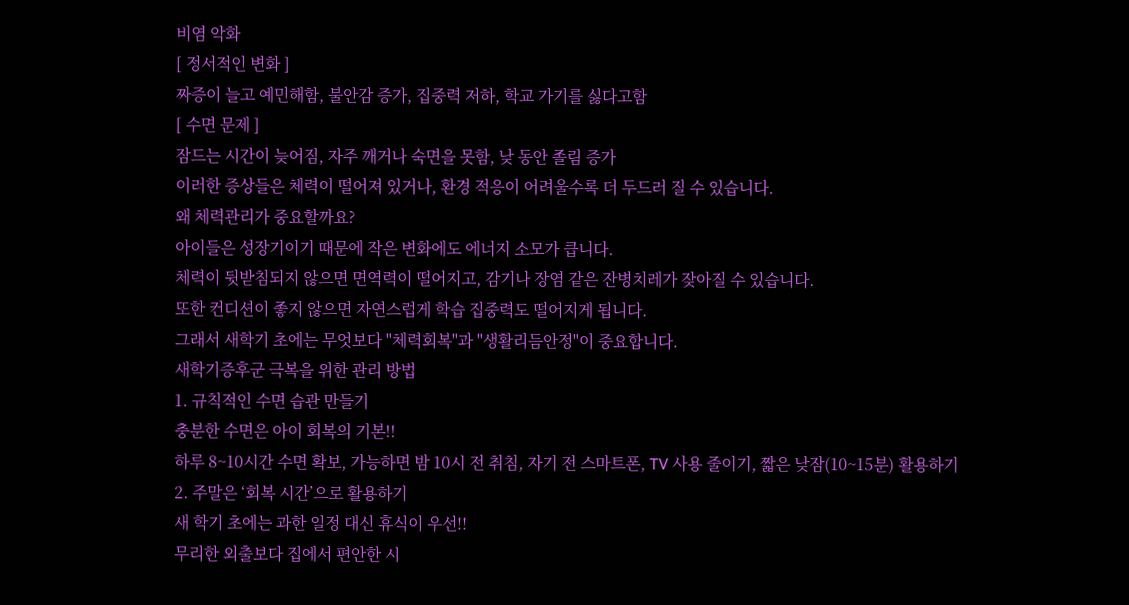비염 악화
[ 정서적인 변화 ]
짜증이 늘고 예민해함, 불안감 증가, 집중력 저하, 학교 가기를 싫다고함
[ 수면 문제 ]
잠드는 시간이 늦어짐, 자주 깨거나 숙면을 못함, 낮 동안 졸림 증가
이러한 증상들은 체력이 떨어져 있거나, 환경 적응이 어려울수록 더 두드러 질 수 있습니다.
왜 체력관리가 중요할까요?
아이들은 성장기이기 때문에 작은 변화에도 에너지 소모가 큽니다.
체력이 뒷받침되지 않으면 면역력이 떨어지고, 감기나 장염 같은 잔병치레가 잦아질 수 있습니다.
또한 컨디션이 좋지 않으면 자연스럽게 학습 집중력도 떨어지게 됩니다.
그래서 새학기 초에는 무엇보다 "체력회복"과 "생활리듬안정"이 중요합니다.
새학기증후군 극복을 위한 관리 방법
1. 규칙적인 수면 습관 만들기
충분한 수면은 아이 회복의 기본!!
하루 8~10시간 수면 확보, 가능하면 밤 10시 전 취침, 자기 전 스마트폰, TV 사용 줄이기, 짧은 낮잠(10~15분) 활용하기
2. 주말은 ‘회복 시간’으로 활용하기
새 학기 초에는 과한 일정 대신 휴식이 우선!!
무리한 외출보다 집에서 편안한 시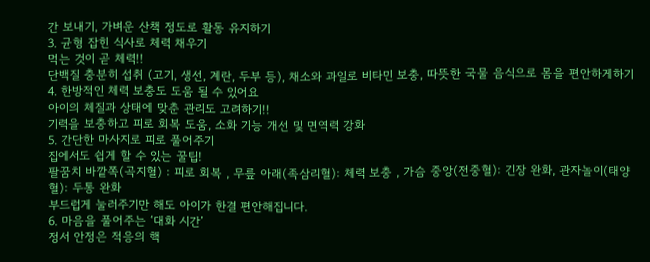간 보내기, 가벼운 산책 정도로 활동 유지하기
3. 균형 잡힌 식사로 체력 채우기
먹는 것이 곧 체력!!
단백질 충분히 섭취 (고기, 생선, 계란, 두부 등), 채소와 과일로 비타민 보충, 따뜻한 국물 음식으로 몸을 편안하게하기
4. 한방적인 체력 보충도 도움 될 수 있어요
아이의 체질과 상태에 맞춘 관리도 고려하기!!
기력을 보충하고 피로 회복 도움, 소화 기능 개선 및 면역력 강화
5. 간단한 마사지로 피로 풀어주기
집에서도 쉽게 할 수 있는 꿀팁!
팔꿈치 바깥쪽(곡지혈) : 피로 회복 , 무릎 아래(족삼리혈): 체력 보충 , 가슴 중앙(전중혈): 긴장 완화, 관자놀이(태양혈): 두통 완화
부드럽게 눌러주기만 해도 아이가 한결 편안해집니다.
6. 마음을 풀어주는 ‘대화 시간’
정서 안정은 적응의 핵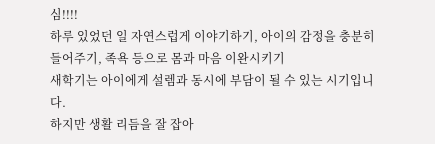심!!!!
하루 있었던 일 자연스럽게 이야기하기, 아이의 감정을 충분히 들어주기, 족욕 등으로 몸과 마음 이완시키기
새학기는 아이에게 설렘과 동시에 부담이 될 수 있는 시기입니다.
하지만 생활 리듬을 잘 잡아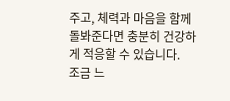주고, 체력과 마음을 함께 돌봐준다면 충분히 건강하게 적응할 수 있습니다.
조금 느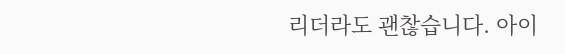리더라도 괜찮습니다. 아이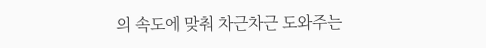의 속도에 맞춰 차근차근 도와주는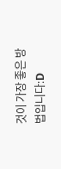것이 가장 좋은 방법입니다:D